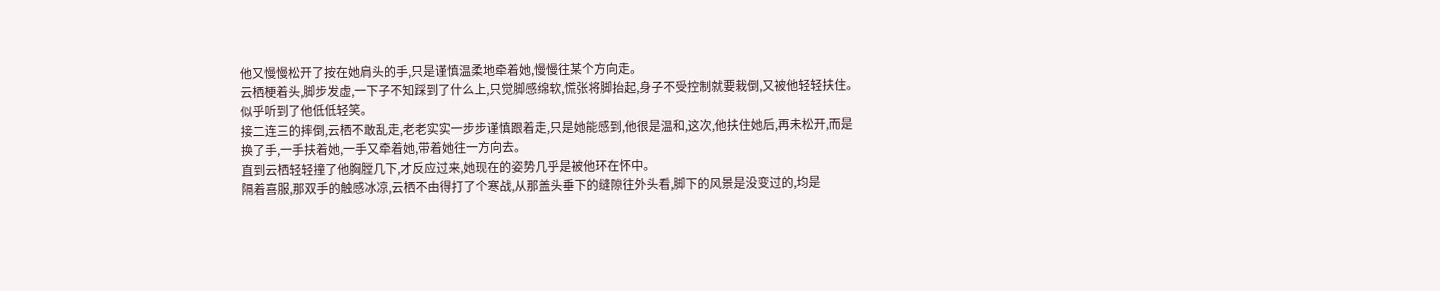他又慢慢松开了按在她肩头的手,只是谨慎温柔地牵着她,慢慢往某个方向走。
云栖梗着头,脚步发虚,一下子不知踩到了什么上,只觉脚感绵软,慌张将脚抬起,身子不受控制就要栽倒,又被他轻轻扶住。
似乎听到了他低低轻笑。
接二连三的摔倒,云栖不敢乱走,老老实实一步步谨慎跟着走,只是她能感到,他很是温和,这次,他扶住她后,再未松开,而是换了手,一手扶着她,一手又牵着她,带着她往一方向去。
直到云栖轻轻撞了他胸膛几下,才反应过来,她现在的姿势几乎是被他环在怀中。
隔着喜服,那双手的触感冰凉,云栖不由得打了个寒战,从那盖头垂下的缝隙往外头看,脚下的风景是没变过的,均是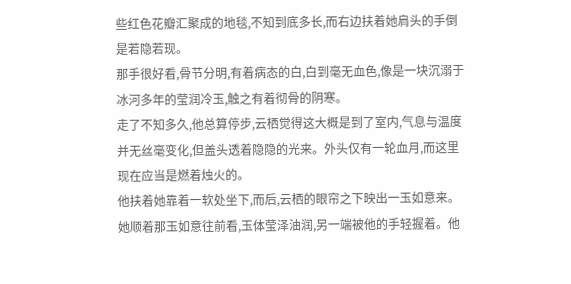些红色花瓣汇聚成的地毯,不知到底多长,而右边扶着她肩头的手倒是若隐若现。
那手很好看,骨节分明,有着病态的白,白到毫无血色,像是一块沉溺于冰河多年的莹润冷玉,触之有着彻骨的阴寒。
走了不知多久,他总算停步,云栖觉得这大概是到了室内,气息与温度并无丝毫变化,但盖头透着隐隐的光来。外头仅有一轮血月,而这里现在应当是燃着烛火的。
他扶着她靠着一软处坐下,而后,云栖的眼帘之下映出一玉如意来。
她顺着那玉如意往前看,玉体莹泽油润,另一端被他的手轻握着。他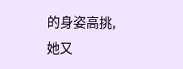的身姿高挑,她又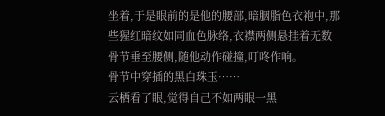坐着,于是眼前的是他的腰部,暗胭脂色衣袍中,那些猩红暗纹如同血色脉络,衣襟两侧悬挂着无数骨节垂至腰侧,随他动作碰撞,叮咚作响。
骨节中穿插的黑白珠玉……
云栖看了眼,觉得自己不如两眼一黑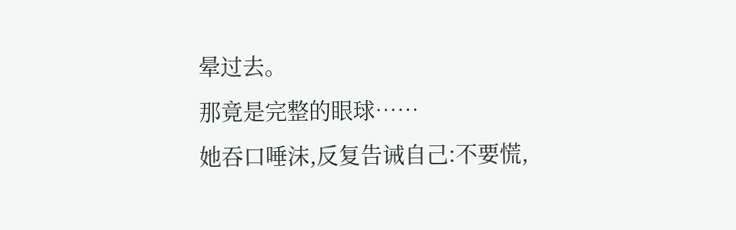晕过去。
那竟是完整的眼球……
她吞口唾沫,反复告诫自己:不要慌,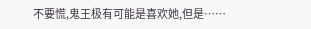不要慌,鬼王极有可能是喜欢她,但是……